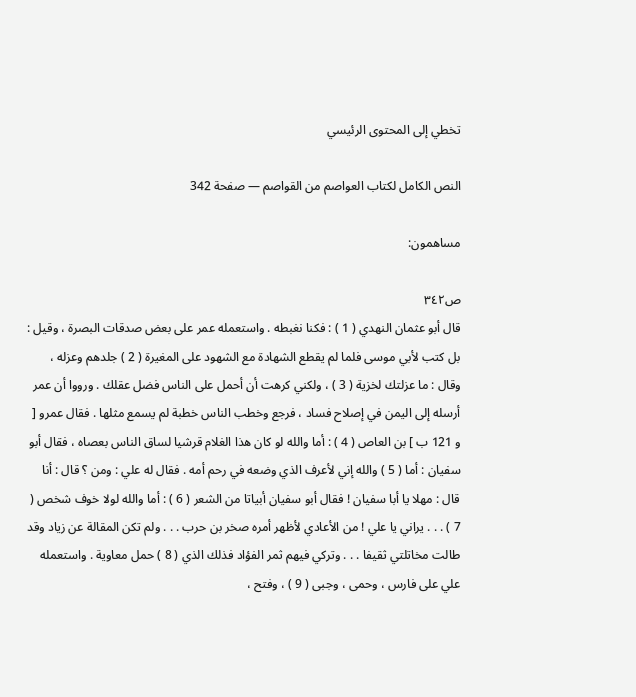تخطي إلى المحتوى الرئيسي

النص الكامل لكتاب العواصم من القواصم — صفحة 342

مساهمون:

ص٣٤٢
قال أبو عثمان النهدي ( 1 ) : فكنا نغبطه . واستعمله عمر على بعض صدقات البصرة ، وقيل : بل كتب لأبي موسى فلما لم يقطع الشهادة مع الشهود على المغيرة ( 2 ) جلدهم وعزله ، وقال : ما عزلتك لخزية ( 3 ) ، ولكني كرهت أن أحمل على الناس فضل عقلك . ورووا أن عمر أرسله إلى اليمن في إصلاح فساد ، فرجع وخطب الناس خطبة لم يسمع مثلها . فقال عمرو [ و 121 ب ] بن العاص ( 4 ) : أما والله لو كان هذا الغلام قرشيا لساق الناس بعصاه ، فقال أبو سفيان : أما ( 5 ) والله إني لأعرف الذي وضعه في رحم أمه . فقال له علي : ومن ؟ قال : أنا قال : مهلا يا أبا سفيان ! فقال أبو سفيان أبياتا من الشعر ( 6 ) : أما والله لولا خوف شخص ( 7 ) . . . يراني يا علي ! من الأعادي لأظهر أمره صخر بن حرب . . . ولم تكن المقالة عن زياد وقد طالت مخاتلتي ثقيفا . . . وتركي فيهم ثمر الفؤاد فذلك الذي ( 8 ) حمل معاوية . واستعمله علي على فارس ، وحمى ، وجبى ( 9 ) ، وفتح ،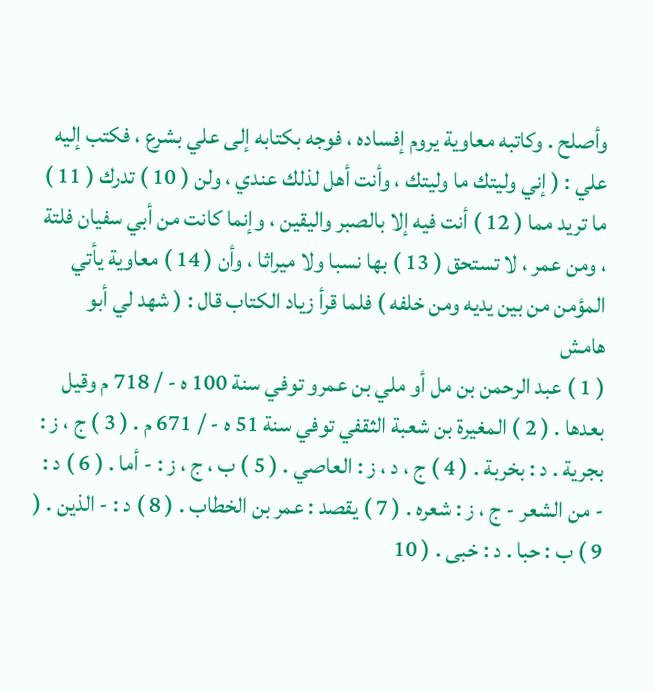وأصلح . وكاتبه معاوية يروم إفساده ، فوجه بكتابه إلى علي بشرع ، فكتب إليه علي : ( إني وليتك ما وليتك ، وأنت أهل لذلك عندي ، ولن ( 10 ) تدرك ( 11 ) ما تريد مما ( 12 ) أنت فيه إلا بالصبر واليقين ، وإنما كانت من أبي سفيان فلتة ، ومن عمر ، لا تستحق ( 13 ) بها نسبا ولا ميراثا ، وأن ( 14 ) معاوية يأتي المؤمن من بين يديه ومن خلفه ) فلما قرأ زياد الكتاب قال : ( شهد لي أبو
هامش
( 1 ) عبد الرحمن بن مل أو ملي بن عمرو توفي سنة 100 ه - / 718 م وقيل بعدها . ( 2 ) المغيرة بن شعبة الثقفي توفي سنة 51 ه - / 671 م . ( 3 ) ج ، ز : بجرية . د : بخربة . ( 4 ) ج ، د ، ز : العاصي . ( 5 ) ب ، ج ، ز : - أما . ( 6 ) د : - من الشعر - ج ، ز : شعره . ( 7 ) يقصد : عمر بن الخطاب . ( 8 ) د : - الذين . ( 9 ) ب : حبا . د : خبى . ( 10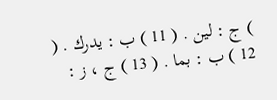) ج : لين . ( 11 ) ب : يدرك . ( 12 ) ب : بما . ( 13 ) ج ، ز :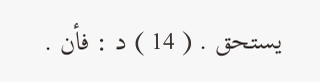يستحق . ( 14 ) د : فأن .